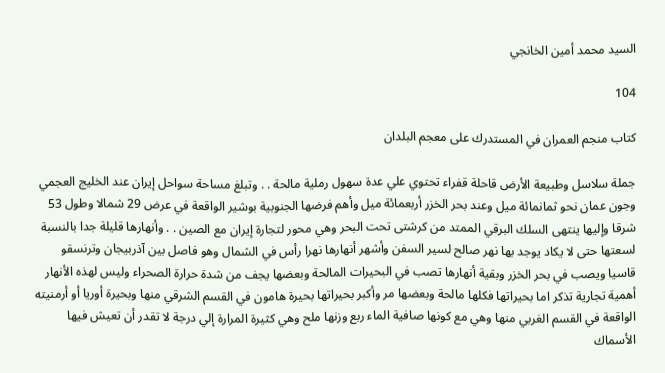السيد محمد أمين الخانجي

104

كتاب منجم العمران في المستدرك على معجم البلدان

جملة سلاسل وطبيعة الأرض قاحلة قفراء تحتوي علي عدة سهول رملية مالحة . . وتبلغ مساحة سواحل إيران عند الخليج العجمي وجون عمان نحو ثمانمائة ميل وعند بحر الخزر أربعمائة ميل وأهم فرضها الجنوبية بوشير الواقعة في عرض 29 شمالا وطول 53 شرقا وإليها ينتهى السلك البرقي الممتد من كرشتى تحت البحر وهي محور لتجارة إيران مع الصين . . وأنهارها قليلة جدا بالنسبة لسعتها حتى لا يكاد يوجد بها نهر صالح لسير السفن وأشهر أنهارها نهرا رأس في الشمال وهو فاصل بين آذربيجان وترنسقو قاسيا ويصب في بحر الخزر وبقية أنهارها تصب في البحيرات المالحة وبعضها يجف من شدة حرارة الصحراء وليس لهذه الأنهار أهمية تجارية تذكر اما بحيراتها فكلها مالحة وبعضها مر وأكبر بحيراتها بحيرة هامون في القسم الشرقي منها وبحيرة أوريا أو أرمنيته الواقعة في القسم الغربي منها وهي مع كونها صافية الماء ربع وزنها ملح وهي كثيرة المرارة إلي درجة لا تقدر أن تعيش فيها الأسماك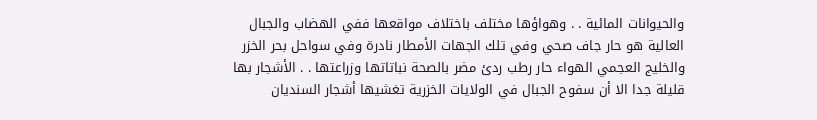والحيوانات المائية . . وهواؤها مختلف باختلاف مواقعها ففي الهضاب والجبال العالية هو حار جاف صحي وفي تلك الجهات الأمطار نادرة وفي سواحل بحر الخزر والخليج العجمي الهواء حار رطب ردئ مضر بالصحة نباتاتها وزراعتها . . الأشجار بها قليلة جدا الا أن سفوح الجبال في الولايات الخزرية تغشيها أشجار السنديان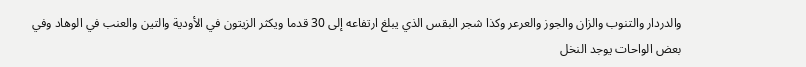والدردار والتنوب والزان والجوز والعرعر وكذا شجر البقس الذي يبلغ ارتفاعه إلى 30 قدما ويكثر الزيتون في الأودية والتين والعنب في الوهاد وفي بعض الواحات يوجد النخل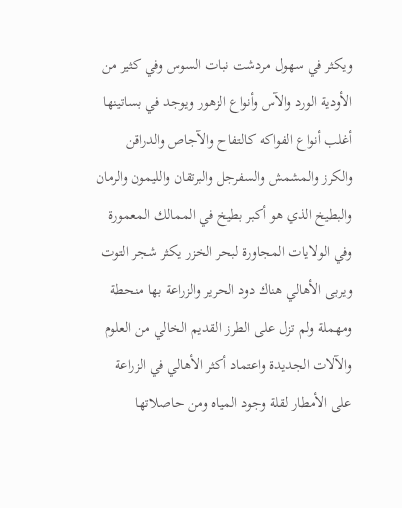ويكثر في سهول مردشت نبات السوس وفي كثير من الأودية الورد والآس وأنواع الزهور ويوجد في بساتينها أغلب أنواع الفواكه كالتفاح والآجاص والدراقن والكرز والمشمش والسفرجل والبرتقان والليمون والرمان والبطيخ الذي هو أكبر بطيخ في الممالك المعمورة وفي الولايات المجاورة لبحر الخزر يكثر شجر التوت ويربى الأهالي هناك دود الحرير والزراعة بها منحطة ومهملة ولم تزل على الطرز القديم الخالي من العلوم والآلات الجديدة واعتماد أكثر الأهالي في الزراعة على الأمطار لقلة وجود المياه ومن حاصلاتها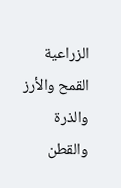الزراعية القمح والأرز والذرة والقطن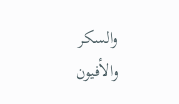والسكر والأفيون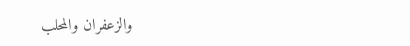والزعفران والمحلب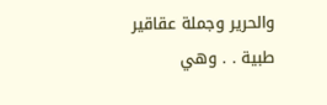والحرير وجملة عقاقير طبية . . وهي